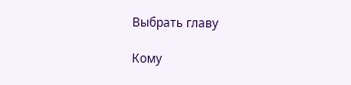Выбрать главу

Кому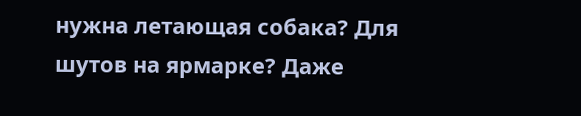нужна летающая собака? Для шутов на ярмарке? Даже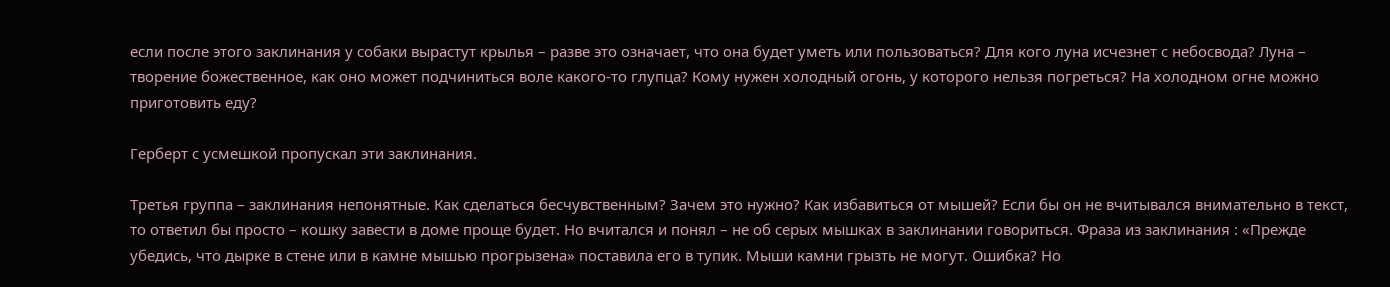если после этого заклинания у собаки вырастут крылья – разве это означает, что она будет уметь или пользоваться? Для кого луна исчезнет с небосвода? Луна – творение божественное, как оно может подчиниться воле какого-то глупца? Кому нужен холодный огонь, у которого нельзя погреться? На холодном огне можно приготовить еду?

Герберт с усмешкой пропускал эти заклинания.

Третья группа – заклинания непонятные. Как сделаться бесчувственным? Зачем это нужно? Как избавиться от мышей? Если бы он не вчитывался внимательно в текст, то ответил бы просто – кошку завести в доме проще будет. Но вчитался и понял – не об серых мышках в заклинании говориться. Фраза из заклинания : «Прежде убедись, что дырке в стене или в камне мышью прогрызена» поставила его в тупик. Мыши камни грызть не могут. Ошибка? Но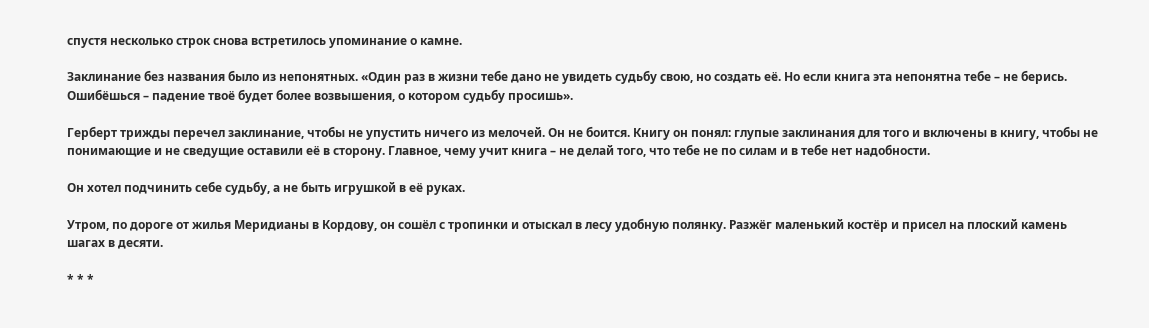спустя несколько строк снова встретилось упоминание о камне.

Заклинание без названия было из непонятных. «Один раз в жизни тебе дано не увидеть судьбу свою, но создать её. Но если книга эта непонятна тебе – не берись. Ошибёшься – падение твоё будет более возвышения, о котором судьбу просишь».

Герберт трижды перечел заклинание, чтобы не упустить ничего из мелочей. Он не боится. Книгу он понял: глупые заклинания для того и включены в книгу, чтобы не понимающие и не сведущие оставили её в сторону. Главное, чему учит книга – не делай того, что тебе не по силам и в тебе нет надобности.

Он хотел подчинить себе судьбу, а не быть игрушкой в её руках.

Утром, по дороге от жилья Меридианы в Кордову, он сошёл с тропинки и отыскал в лесу удобную полянку. Разжёг маленький костёр и присел на плоский камень шагах в десяти.

* * *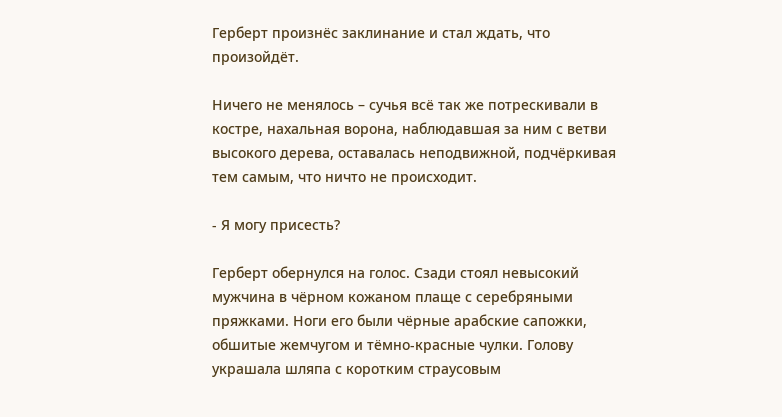Герберт произнёс заклинание и стал ждать, что произойдёт.

Ничего не менялось – сучья всё так же потрескивали в костре, нахальная ворона, наблюдавшая за ним с ветви высокого дерева, оставалась неподвижной, подчёркивая тем самым, что ничто не происходит.

- Я могу присесть?

Герберт обернулся на голос. Сзади стоял невысокий мужчина в чёрном кожаном плаще с серебряными пряжками. Ноги его были чёрные арабские сапожки, обшитые жемчугом и тёмно-красные чулки. Голову украшала шляпа с коротким страусовым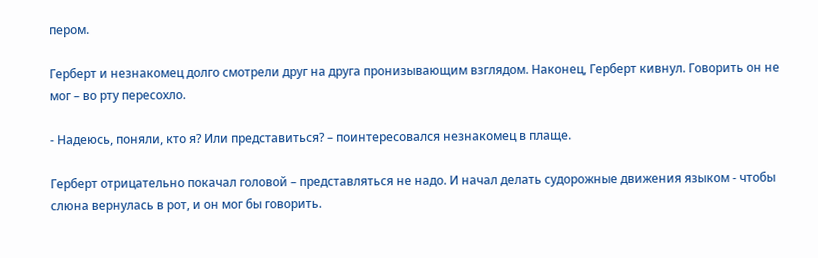пером.

Герберт и незнакомец долго смотрели друг на друга пронизывающим взглядом. Наконец, Герберт кивнул. Говорить он не мог – во рту пересохло.

- Надеюсь, поняли, кто я? Или представиться? – поинтересовался незнакомец в плаще.

Герберт отрицательно покачал головой – представляться не надо. И начал делать судорожные движения языком - чтобы слюна вернулась в рот, и он мог бы говорить.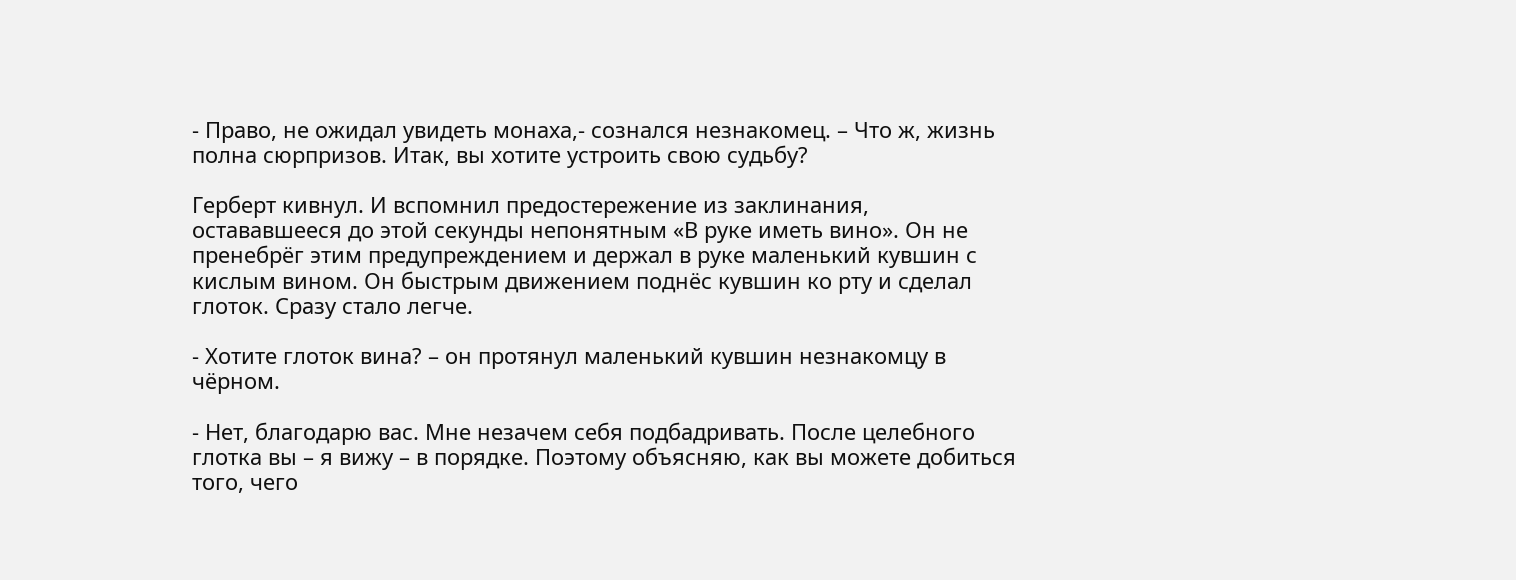- Право, не ожидал увидеть монаха,- сознался незнакомец. – Что ж, жизнь полна сюрпризов. Итак, вы хотите устроить свою судьбу?

Герберт кивнул. И вспомнил предостережение из заклинания, остававшееся до этой секунды непонятным «В руке иметь вино». Он не пренебрёг этим предупреждением и держал в руке маленький кувшин с кислым вином. Он быстрым движением поднёс кувшин ко рту и сделал глоток. Сразу стало легче.

- Хотите глоток вина? – он протянул маленький кувшин незнакомцу в чёрном.

- Нет, благодарю вас. Мне незачем себя подбадривать. После целебного глотка вы – я вижу – в порядке. Поэтому объясняю, как вы можете добиться того, чего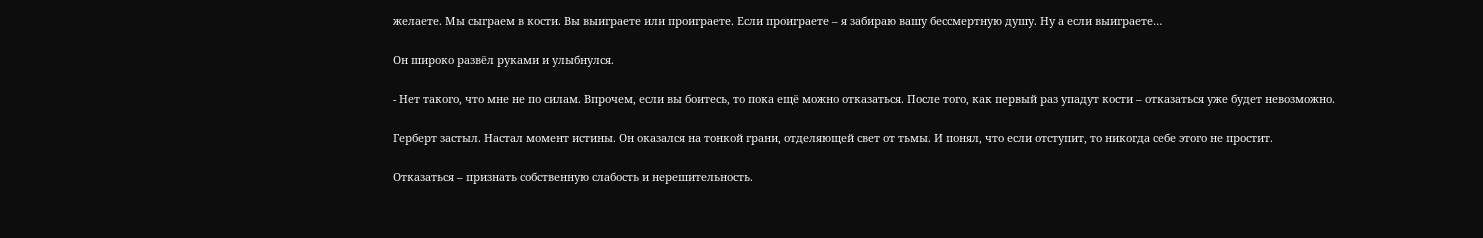желаете. Мы сыграем в кости. Вы выиграете или проиграете. Если проиграете – я забираю вашу бессмертную душу. Ну а если выиграете…

Он широко развёл руками и улыбнулся.

- Нет такого, что мне не по силам. Впрочем, если вы боитесь, то пока ещё можно отказаться. После того, как первый раз упадут кости – отказаться уже будет невозможно.

Герберт застыл. Настал момент истины. Он оказался на тонкой грани, отделяющей свет от тьмы. И понял, что если отступит, то никогда себе этого не простит.

Отказаться – признать собственную слабость и нерешительность.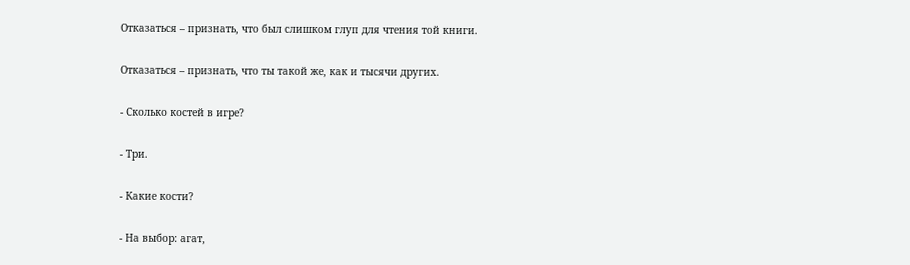Отказаться – признать, что был слишком глуп для чтения той книги.

Отказаться – признать, что ты такой же, как и тысячи других.

- Сколько костей в игре?

- Три.

- Какие кости?

- На выбор: агат,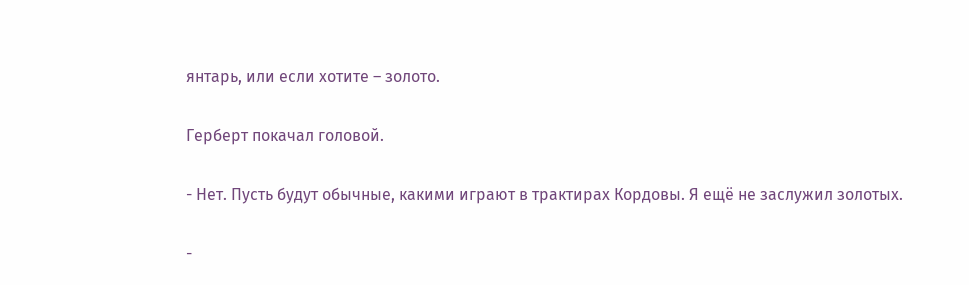янтарь, или если хотите – золото.

Герберт покачал головой.

- Нет. Пусть будут обычные, какими играют в трактирах Кордовы. Я ещё не заслужил золотых.

-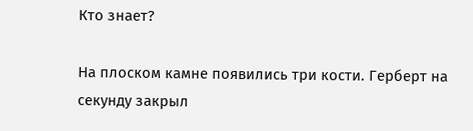Кто знает?

На плоском камне появились три кости. Герберт на секунду закрыл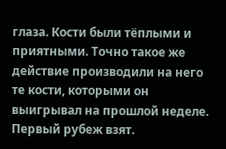глаза. Кости были тёплыми и приятными. Точно такое же действие производили на него те кости, которыми он выигрывал на прошлой неделе. Первый рубеж взят.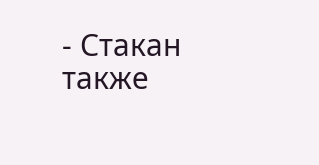- Стакан также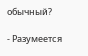обычный?

- Разумеется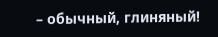– обычный, глиняный!